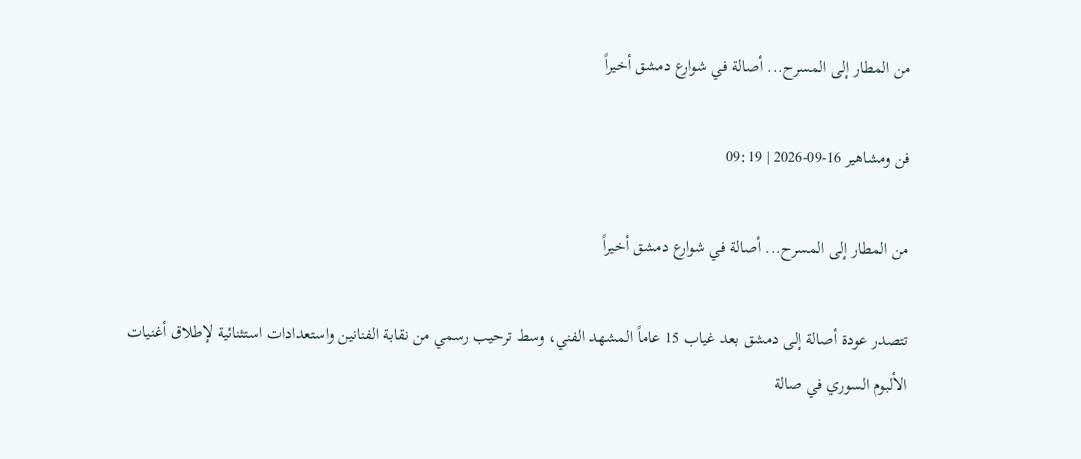من المطار إلى المسرح... أصالة في شوارع دمشق أخيراً

فن ومشاهير 16-09-2026 | 09:19

من المطار إلى المسرح... أصالة في شوارع دمشق أخيراً

تتصدر عودة أصالة إلى دمشق بعد غياب 15 عاماً المشهد الفني، وسط ترحيب رسمي من نقابة الفنانين واستعدادات استثنائية لإطلاق أغنيات الألبوم السوري في صالة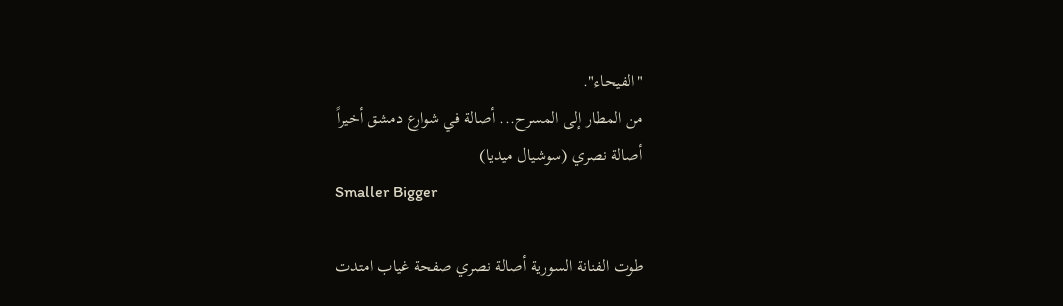"الفيحاء".
من المطار إلى المسرح... أصالة في شوارع دمشق أخيراً
أصالة نصري (سوشيال ميديا)
Smaller Bigger

طوت الفنانة السورية أصالة نصري صفحة غياب امتدت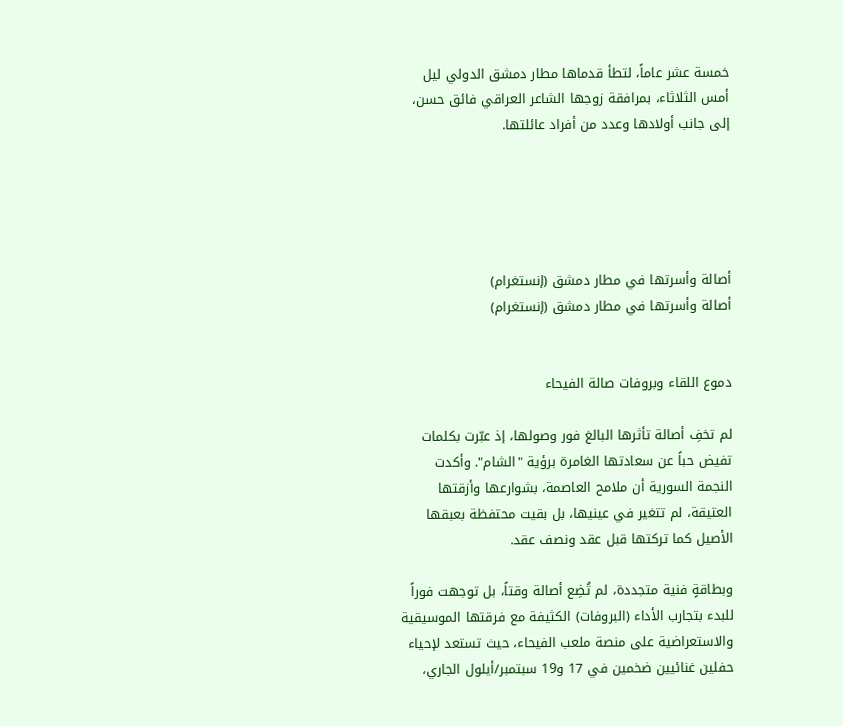خمسة عشر عاماً، لتطأ قدماها مطار دمشق الدولي ليل أمس الثلاثاء، بمرافقة زوجها الشاعر العراقي فائق حسن، إلى جانب أولادها وعدد من أفراد عائلتها.





أصالة وأسرتها في مطار دمشق (إنستغرام)
أصالة وأسرتها في مطار دمشق (إنستغرام)


دموع اللقاء وبروفات صالة الفيحاء

لم تخفِ أصالة تأثرها البالغ فور وصولها، إذ عبّرت بكلمات تفيض حباً عن سعادتها الغامرة برؤية "الشام". وأكدت النجمة السورية أن ملامح العاصمة، بشوارعها وأزقتها العتيقة، لم تتغير في عينيها، بل بقيت محتفظة بعبقها الأصيل كما تركتها قبل عقد ونصف عقد.

وبطاقةٍ فنية متجددة، لم تُضِع أصالة وقتاً، بل توجهت فوراً للبدء بتجارب الأداء (البروفات) الكثيفة مع فرقتها الموسيقية والاستعراضية على منصة ملعب الفيحاء، حيث تستعد لإحياء حفلين غنائيين ضخمين في 17 و19 سبتمبر/أيلول الجاري،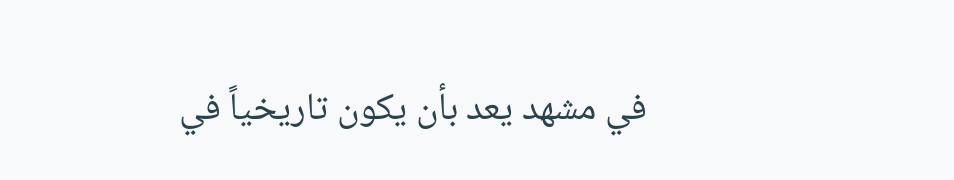في مشهد يعد بأن يكون تاريخياً في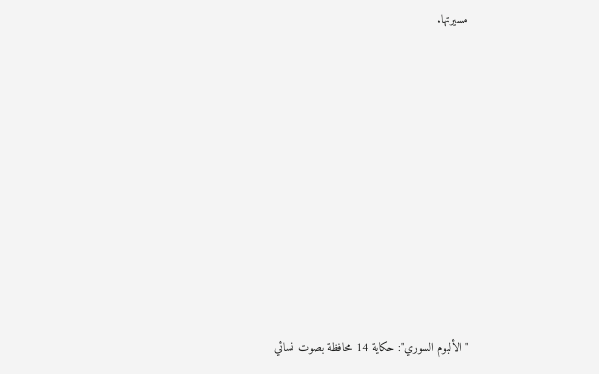مسيرتها.









"الألبوم السوري": حكاية 14 محافظة بصوت نسائي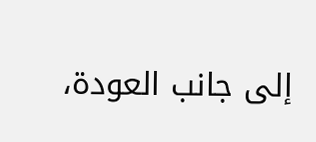إلى جانب العودة،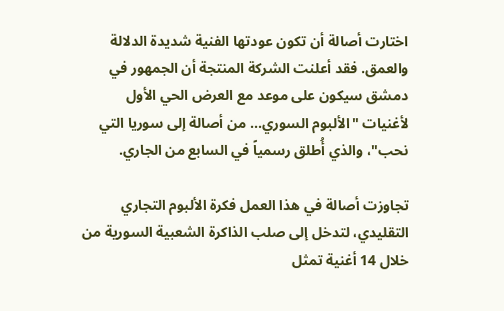اختارت أصالة أن تكون عودتها الفنية شديدة الدلالة والعمق. فقد أعلنت الشركة المنتجة أن الجمهور في دمشق سيكون على موعد مع العرض الحي الأول لأغنيات "الألبوم السوري... من أصالة إلى سوريا التي نحب"، والذي أُطلق رسمياً في السابع من الجاري.

تجاوزت أصالة في هذا العمل فكرة الألبوم التجاري التقليدي، لتدخل إلى صلب الذاكرة الشعبية السورية من خلال 14 أغنية تمثل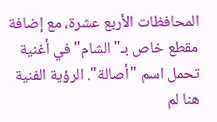المحافظات الأربع عشرة، مع إضافة مقطع خاص بـ"الشام" في أغنية تحمل اسم "أصالة". الرؤية الفنية هنا لم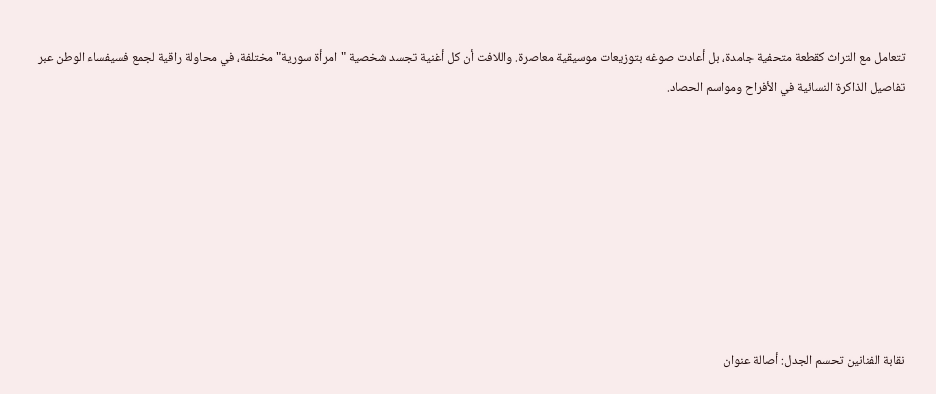تتعامل مع التراث كقطعة متحفية جامدة، بل أعادت صوغه بتوزيعات موسيقية معاصرة. واللافت أن كل أغنية تجسد شخصية "امرأة سورية" مختلفة، في محاولة راقية لجمع فسيفساء الوطن عبر تفاصيل الذاكرة النسائية في الأفراح ومواسم الحصاد.








نقابة الفنانين تحسم الجدل: أصالة عنوان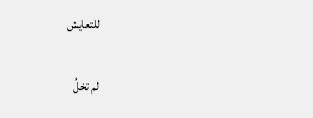للتعايش

لم تخلُ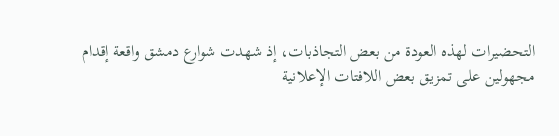التحضيرات لهذه العودة من بعض التجاذبات، إذ شهدت شوارع دمشق واقعة إقدام مجهولين على تمزيق بعض اللافتات الإعلانية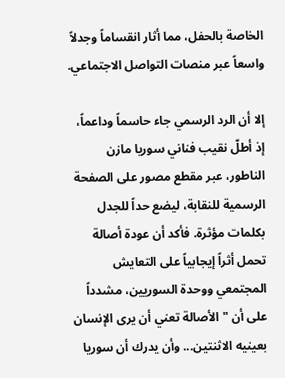الخاصة بالحفل، مما أثار انقساماً وجدلاً واسعاً عبر منصات التواصل الاجتماعي.

إلا أن الرد الرسمي جاء حاسماً وداعماً، إذ أطلّ نقيب فناني سوريا مازن الناطور، عبر مقطع مصور على الصفحة الرسمية للنقابة، ليضع حداً للجدل بكلمات مؤثرة. فأكد أن عودة أصالة تحمل أثراً إيجابياً على التعايش المجتمعي ووحدة السوريين، مشدداً على أن "الأصالة تعني أن يرى الإنسان بعينيه الاثنتين... وأن يدرك أن سوريا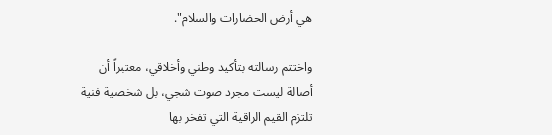هي أرض الحضارات والسلام".

واختتم رسالته بتأكيد وطني وأخلاقي، معتبراً أن أصالة ليست مجرد صوت شجي، بل شخصية فنية تلتزم القيم الراقية التي تفخر بها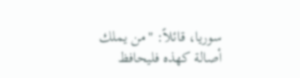سوريا، قائلاً: "من يملك أصالة كهذه فليحافظ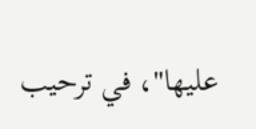عليها"، في ترحيب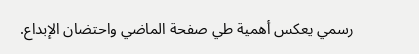رسمي يعكس أهمية طي صفحة الماضي واحتضان الإبداع.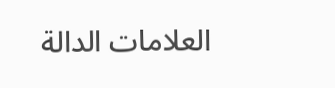العلامات الدالة